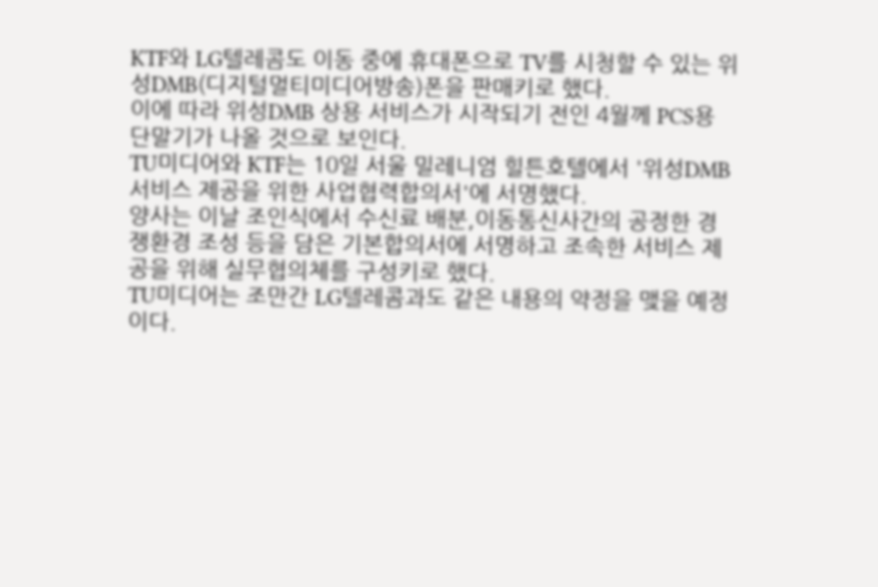KTF와 LG텔레콤도 이동 중에 휴대폰으로 TV를 시청할 수 있는 위성DMB(디지털멀티미디어방송)폰을 판매키로 했다.
이에 따라 위성DMB 상용 서비스가 시작되기 전인 4월께 PCS용 단말기가 나올 것으로 보인다.
TU미디어와 KTF는 10일 서울 밀레니엄 힐튼호텔에서 '위성DMB 서비스 제공을 위한 사업협력합의서'에 서명했다.
양사는 이날 조인식에서 수신료 배분,이동통신사간의 공정한 경쟁환경 조성 등을 담은 기본합의서에 서명하고 조속한 서비스 제공을 위해 실무협의체를 구성키로 했다.
TU미디어는 조만간 LG텔레콤과도 같은 내용의 약정을 맺을 예정이다.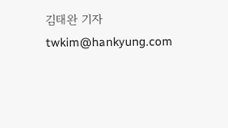김태완 기자 twkim@hankyung.com